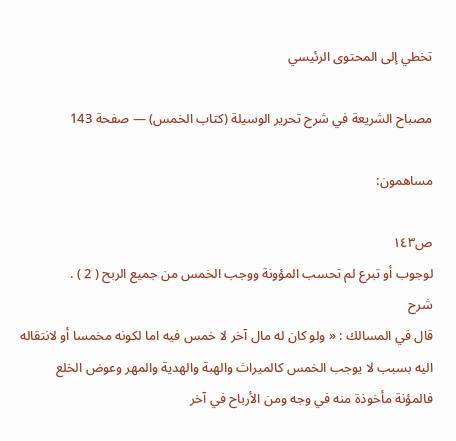تخطي إلى المحتوى الرئيسي

مصباح الشريعة في شرح تحرير الوسيلة (كتاب الخمس) — صفحة 143

مساهمون:

ص١٤٣
لوجوب أو تبرع لم تحسب المؤونة ووجب الخمس من جميع الربح ( 2 ) .
شرح
قال في المسالك : « ولو كان له مال آخر لا خمس فيه اما لكونه مخمسا أو لانتقاله اليه بسبب لا يوجب الخمس كالميراث والهبة والهدية والمهر وعوض الخلع فالمؤنة مأخوذة منه في وجه ومن الأرباح في آخر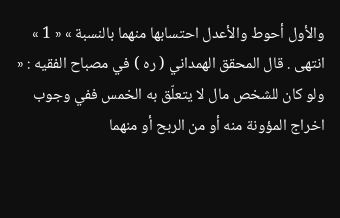والأول أحوط والأعدل احتسابها منهما بالنسبة » « 1 » انتهى . قال المحقق الهمداني ( ره ) في مصباح الفقيه : « ولو كان للشخص مال لا يتعلّق به الخمس ففي وجوب اخراج المؤونة منه أو من الربح أو منهما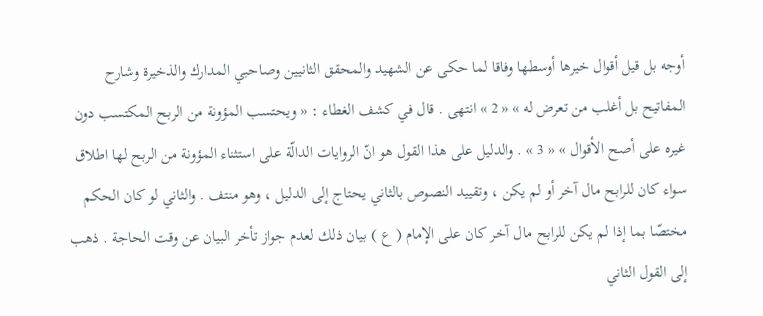أوجه بل قيل أقوال خيرها أوسطها وفاقا لما حكى عن الشهيد والمحقق الثانيين وصاحبي المدارك والذخيرة وشارح المفاتيح بل أغلب من تعرض له » « 2 » انتهى . قال في كشف الغطاء : « ويحتسب المؤونة من الربح المكتسب دون غيره على أصح الأقوال » « 3 » . والدليل على هذا القول هو انّ الروايات الدالّة على استثناء المؤونة من الربح لها اطلاق سواء كان للرابح مال آخر أو لم يكن ، وتقييد النصوص بالثاني يحتاج إلى الدليل ، وهو منتف . والثاني لو كان الحكم مختصّا بما إذا لم يكن للرابح مال آخر كان على الإمام ( ع ) بيان ذلك لعدم جواز تأخر البيان عن وقت الحاجة . ذهب إلى القول الثاني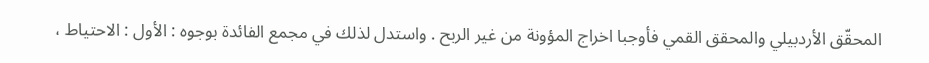المحقّق الأردبيلي والمحقق القمي فأوجبا اخراج المؤونة من غير الربح . واستدل لذلك في مجمع الفائدة بوجوه : الأول : الاحتياط ،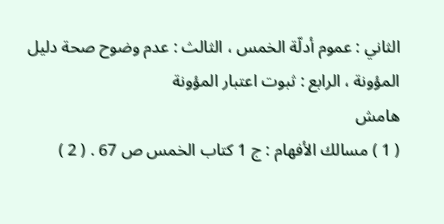الثاني : عموم أدلّة الخمس ، الثالث : عدم وضوح صحة دليل المؤونة ، الرابع : ثبوت اعتبار المؤونة
هامش
( 1 ) مسالك الأفهام : ج 1 كتاب الخمس ص 67 . ( 2 )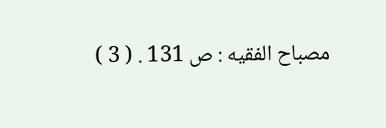مصباح الفقيه : ص 131 . ( 3 )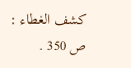كشف الغطاء : ص 350 .